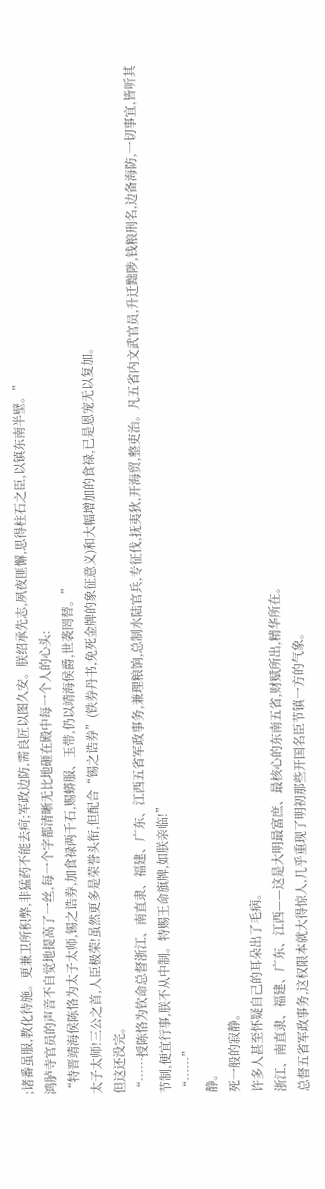;诸番虽服,教化待施。更兼卫所积弊,非猛药不能去疴;军政边防,需良匠以图久安。朕绍承先志,夙夜匪懈,思得柱石之臣,以镇东南半壁。”
鸿胪寺官员的声音不自觉地提高了一丝,每一个字都清晰无比地砸在殿中每一个人的心头:
“特晋靖海侯陈恪为太子太师,锡之诰券,加食禄两千石,赐蟒服、玉带,仍以靖海侯爵,世袭罔替。”
太子太师!三公之首,人臣极荣!虽然更多是荣誉头衔,但配合“锡之诰券”(铁券丹书,免死金牌的象征意义)和大幅增加的食禄,已是恩宠无以复加。
但这还没完。
“……授陈恪为钦命总督浙江、南直隶、福建、广东、江西五省军政事务,兼理粮饷,总制水陆官兵,专征伐,抚夷狄,开海贸,整吏治。凡五省内文武官员,升迁黜陟,钱粮刑名,边备海防,一切事宜,皆听其节制,便宜行事,朕不从中制。特赐王命旗牌,如朕亲临!”
“……”
静。
死一般的寂静。
许多人甚至怀疑自己的耳朵出了毛病。
浙江、南直隶、福建、广东、江西——这是大明最富庶、最核心的东南五省,财赋所出,精华所在。
总督五省军政事务,这权限本就大得惊人,几乎重现了明初那些开国名臣节镇一方的气象。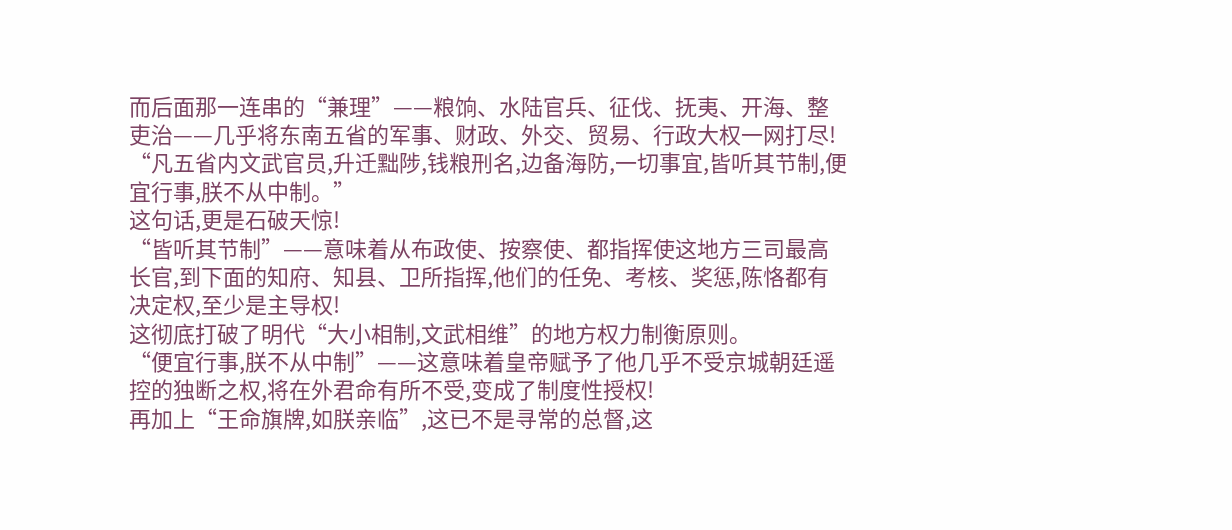而后面那一连串的“兼理”——粮饷、水陆官兵、征伐、抚夷、开海、整吏治——几乎将东南五省的军事、财政、外交、贸易、行政大权一网打尽!
“凡五省内文武官员,升迁黜陟,钱粮刑名,边备海防,一切事宜,皆听其节制,便宜行事,朕不从中制。”
这句话,更是石破天惊!
“皆听其节制”——意味着从布政使、按察使、都指挥使这地方三司最高长官,到下面的知府、知县、卫所指挥,他们的任免、考核、奖惩,陈恪都有决定权,至少是主导权!
这彻底打破了明代“大小相制,文武相维”的地方权力制衡原则。
“便宜行事,朕不从中制”——这意味着皇帝赋予了他几乎不受京城朝廷遥控的独断之权,将在外君命有所不受,变成了制度性授权!
再加上“王命旗牌,如朕亲临”,这已不是寻常的总督,这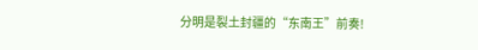分明是裂土封疆的“东南王”前奏!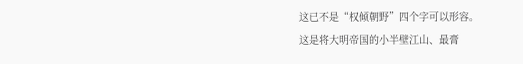这已不是“权倾朝野”四个字可以形容。
这是将大明帝国的小半壁江山、最膏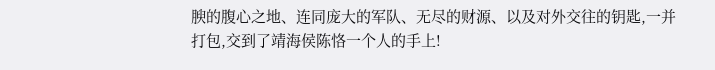腴的腹心之地、连同庞大的军队、无尽的财源、以及对外交往的钥匙,一并打包,交到了靖海侯陈恪一个人的手上!